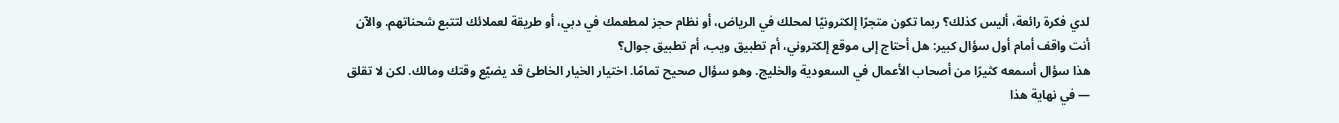لدي فكرة رائعة، أليس كذلك؟ ربما تكون متجرًا إلكترونيًا لمحلك في الرياض، أو نظام حجز لمطعمك في دبي، أو طريقة لعملائك لتتبع شحناتهم. والآن أنت واقف أمام أول سؤال كبير: هل أحتاج إلى موقع إلكتروني، أم تطبيق ويب، أم تطبيق جوال؟
هذا سؤال أسمعه كثيرًا من أصحاب الأعمال في السعودية والخليج. وهو سؤال صحيح تمامًا. اختيار الخيار الخاطئ قد يضيّع وقتك ومالك. لكن لا تقلق — في نهاية هذا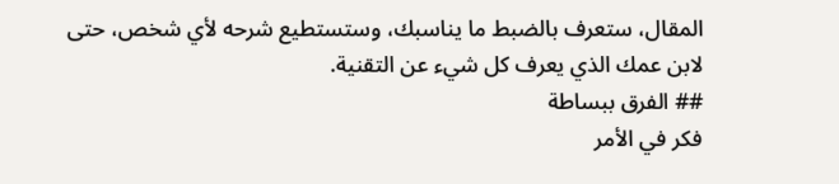المقال، ستعرف بالضبط ما يناسبك، وستستطيع شرحه لأي شخص، حتى لابن عمك الذي يعرف كل شيء عن التقنية.
## الفرق ببساطة
فكر في الأمر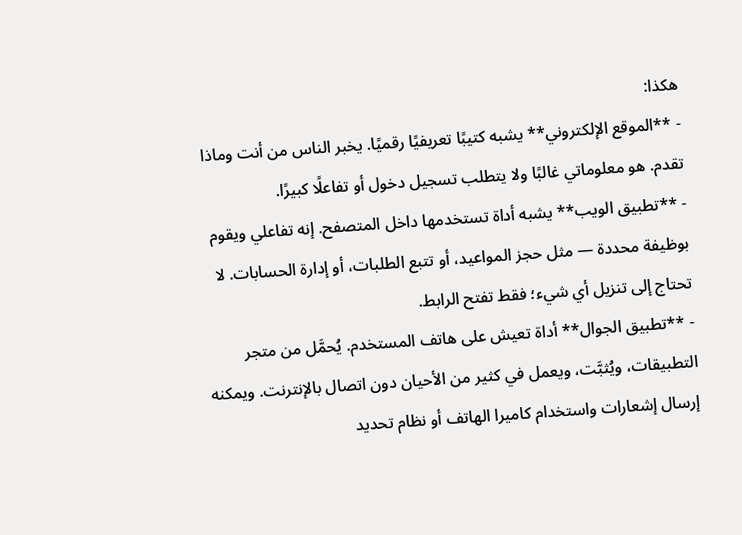هكذا:
- **الموقع الإلكتروني** يشبه كتيبًا تعريفيًا رقميًا. يخبر الناس من أنت وماذا تقدم. هو معلوماتي غالبًا ولا يتطلب تسجيل دخول أو تفاعلًا كبيرًا.
- **تطبيق الويب** يشبه أداة تستخدمها داخل المتصفح. إنه تفاعلي ويقوم بوظيفة محددة — مثل حجز المواعيد، أو تتبع الطلبات، أو إدارة الحسابات. لا تحتاج إلى تنزيل أي شيء؛ فقط تفتح الرابط.
- **تطبيق الجوال** أداة تعيش على هاتف المستخدم. يُحمَّل من متجر التطبيقات، ويُثبَّت، ويعمل في كثير من الأحيان دون اتصال بالإنترنت. ويمكنه إرسال إشعارات واستخدام كاميرا الهاتف أو نظام تحديد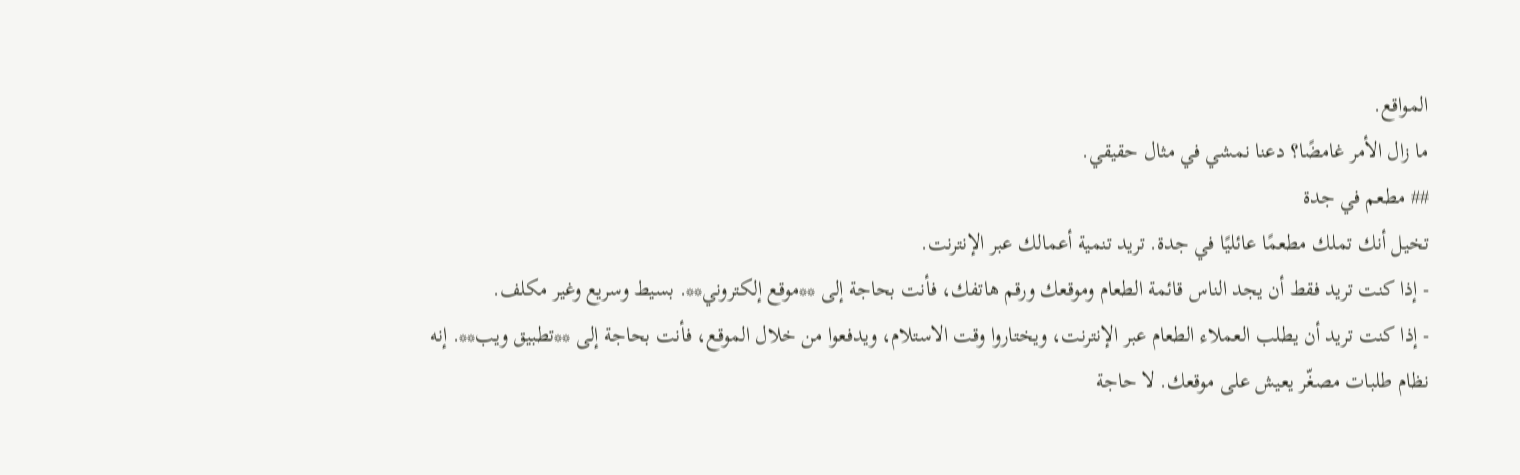المواقع.
ما زال الأمر غامضًا؟ دعنا نمشي في مثال حقيقي.
## مطعم في جدة
تخيل أنك تملك مطعمًا عائليًا في جدة. تريد تنمية أعمالك عبر الإنترنت.
- إذا كنت تريد فقط أن يجد الناس قائمة الطعام وموقعك ورقم هاتفك، فأنت بحاجة إلى **موقع إلكتروني**. بسيط وسريع وغير مكلف.
- إذا كنت تريد أن يطلب العملاء الطعام عبر الإنترنت، ويختاروا وقت الاستلام، ويدفعوا من خلال الموقع، فأنت بحاجة إلى **تطبيق ويب**. إنه نظام طلبات مصغّر يعيش على موقعك. لا حاجة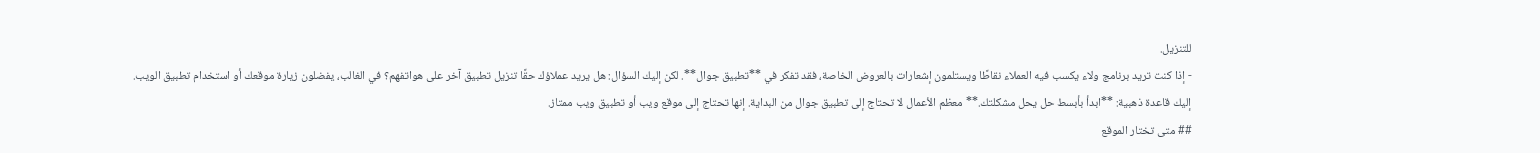للتنزيل.
- إذا كنت تريد برنامج ولاء يكسب فيه العملاء نقاطًا ويستلمون إشعارات بالعروض الخاصة، فقد تفكر في **تطبيق جوال**. لكن إليك السؤال: هل يريد عملاؤك حقًا تنزيل تطبيق آخر على هواتفهم؟ في الغالب، يفضلون زيارة موقعك أو استخدام تطبيق الويب.
إليك قاعدة ذهبية: **ابدأ بأبسط حل يحل مشكلتك.** معظم الأعمال لا تحتاج إلى تطبيق جوال من البداية. إنها تحتاج إلى موقع ويب أو تطبيق ويب ممتاز.
## متى تختار الموقع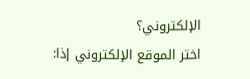الإلكتروني؟
اختر الموقع الإلكتروني إذا: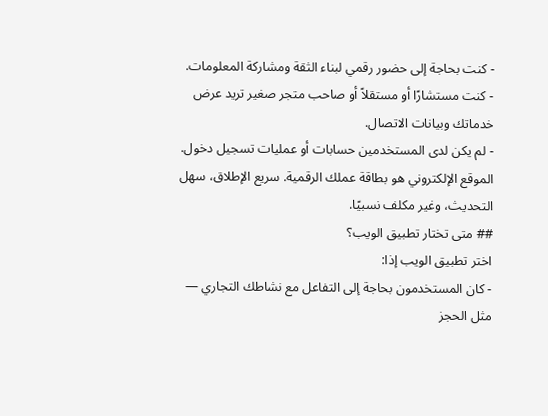- كنت بحاجة إلى حضور رقمي لبناء الثقة ومشاركة المعلومات.
- كنت مستشارًا أو مستقلاً أو صاحب متجر صغير تريد عرض خدماتك وبيانات الاتصال.
- لم يكن لدى المستخدمين حسابات أو عمليات تسجيل دخول.
الموقع الإلكتروني هو بطاقة عملك الرقمية. سريع الإطلاق، سهل التحديث، وغير مكلف نسبيًا.
## متى تختار تطبيق الويب؟
اختر تطبيق الويب إذا:
- كان المستخدمون بحاجة إلى التفاعل مع نشاطك التجاري — مثل الحجز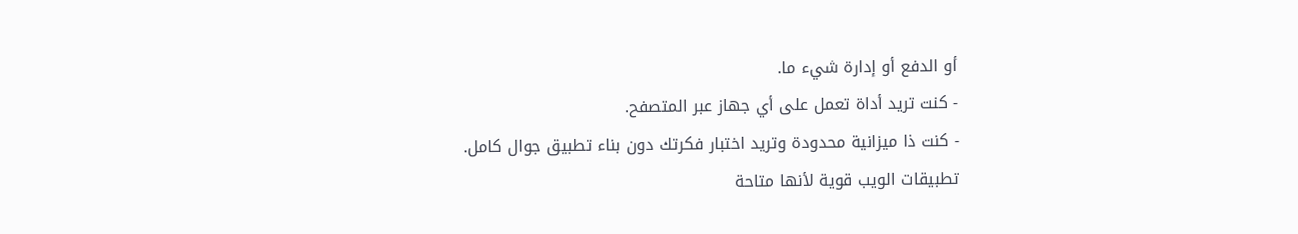أو الدفع أو إدارة شيء ما.
- كنت تريد أداة تعمل على أي جهاز عبر المتصفح.
- كنت ذا ميزانية محدودة وتريد اختبار فكرتك دون بناء تطبيق جوال كامل.
تطبيقات الويب قوية لأنها متاحة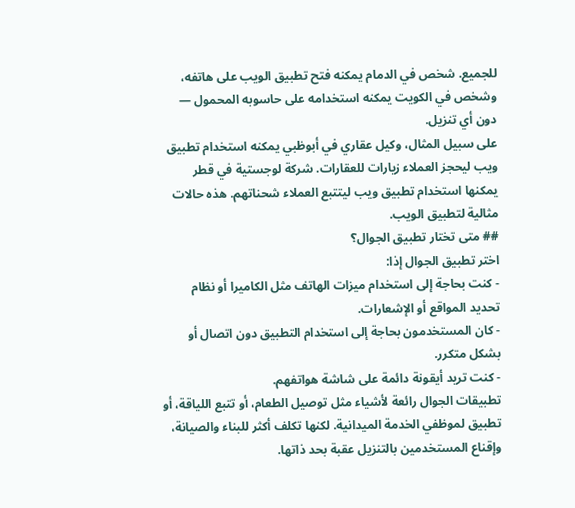للجميع. شخص في الدمام يمكنه فتح تطبيق الويب على هاتفه، وشخص في الكويت يمكنه استخدامه على حاسوبه المحمول — دون أي تنزيل.
على سبيل المثال، وكيل عقاري في أبوظبي يمكنه استخدام تطبيق ويب ليحجز العملاء زيارات للعقارات. شركة لوجستية في قطر يمكنها استخدام تطبيق ويب ليتتبع العملاء شحناتهم. هذه حالات مثالية لتطبيق الويب.
## متى تختار تطبيق الجوال؟
اختر تطبيق الجوال إذا:
- كنت بحاجة إلى استخدام ميزات الهاتف مثل الكاميرا أو نظام تحديد المواقع أو الإشعارات.
- كان المستخدمون بحاجة إلى استخدام التطبيق دون اتصال أو بشكل متكرر.
- كنت تريد أيقونة دائمة على شاشة هواتفهم.
تطبيقات الجوال رائعة لأشياء مثل توصيل الطعام، أو تتبع اللياقة، أو تطبيق لموظفي الخدمة الميدانية. لكنها تكلف أكثر للبناء والصيانة، وإقناع المستخدمين بالتنزيل عقبة بحد ذاتها.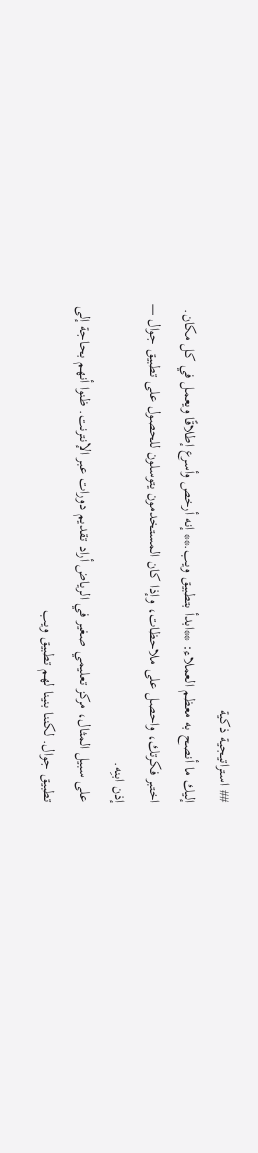## استراتيجية ذكية
إليك ما أنصح به معظم العملاء: **ابدأ بتطبيق ويب.** إنه أرخص وأسرع إطلاقًا ويعمل في كل مكان. اختبر فكرتك، واحصل على ملاحظات، وإذا كان المستخدمون يتوسلون للحصول على تطبيق جوال — إذن ابنِه.
على سبيل المثال، مركز تعليمي صغير في الرياض أراد تقديم دورات عبر الإنترنت. ظنوا أنهم بحاجة إلى تطبيق جوال. لكننا بنينا لهم تطبيق ويب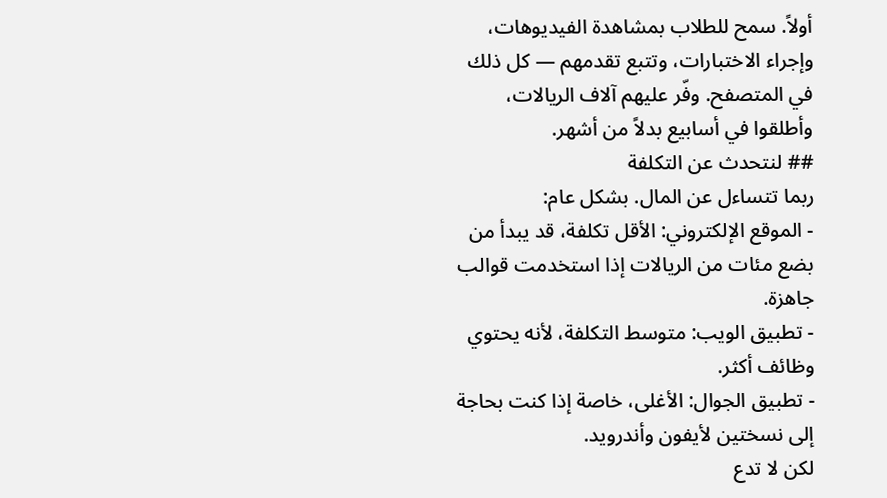أولاً. سمح للطلاب بمشاهدة الفيديوهات، وإجراء الاختبارات، وتتبع تقدمهم — كل ذلك في المتصفح. وفّر عليهم آلاف الريالات، وأطلقوا في أسابيع بدلاً من أشهر.
## لنتحدث عن التكلفة
ربما تتساءل عن المال. بشكل عام:
- الموقع الإلكتروني: الأقل تكلفة، قد يبدأ من بضع مئات من الريالات إذا استخدمت قوالب جاهزة.
- تطبيق الويب: متوسط التكلفة، لأنه يحتوي وظائف أكثر.
- تطبيق الجوال: الأغلى، خاصة إذا كنت بحاجة إلى نسختين لأيفون وأندرويد.
لكن لا تدع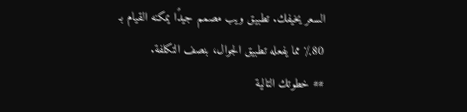السعر يخيفك. تطبيق ويب مصمم جيدًا يمكنه القيام بـ 80٪ مما يفعله تطبيق الجوال، بنصف التكلفة.
## خطوتك التالية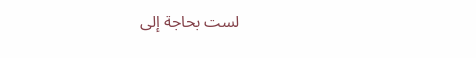لست بحاجة إلى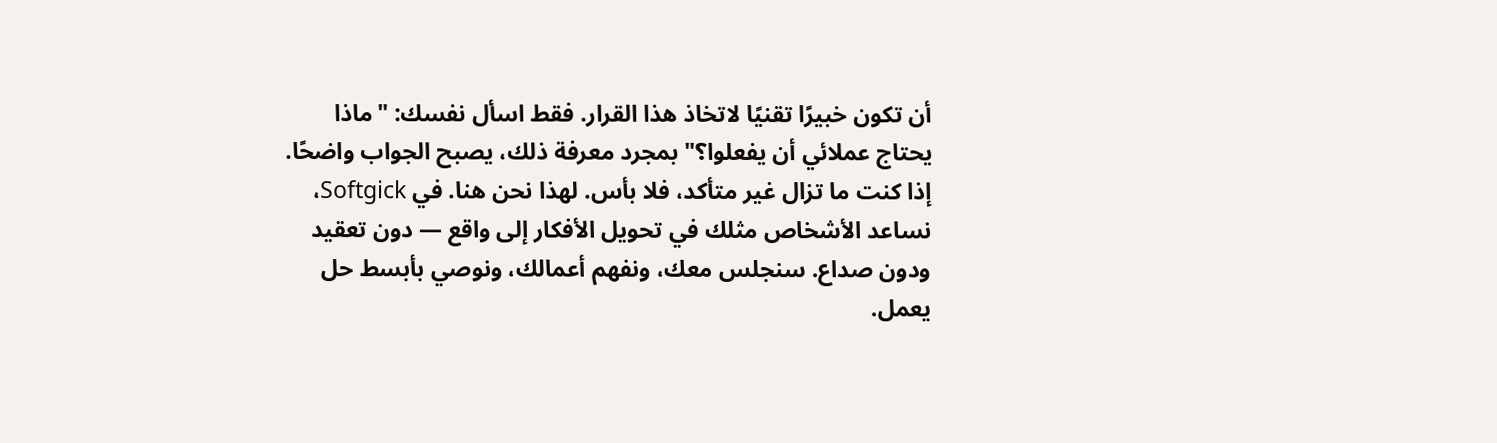أن تكون خبيرًا تقنيًا لاتخاذ هذا القرار. فقط اسأل نفسك: "ماذا يحتاج عملائي أن يفعلوا؟" بمجرد معرفة ذلك، يصبح الجواب واضحًا.
إذا كنت ما تزال غير متأكد، فلا بأس. لهذا نحن هنا. في Softgick، نساعد الأشخاص مثلك في تحويل الأفكار إلى واقع — دون تعقيد ودون صداع. سنجلس معك، ونفهم أعمالك، ونوصي بأبسط حل يعمل.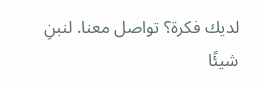لديك فكرة؟ تواصل معنا. لنبنِ شيئًا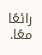رائعًا معًا.